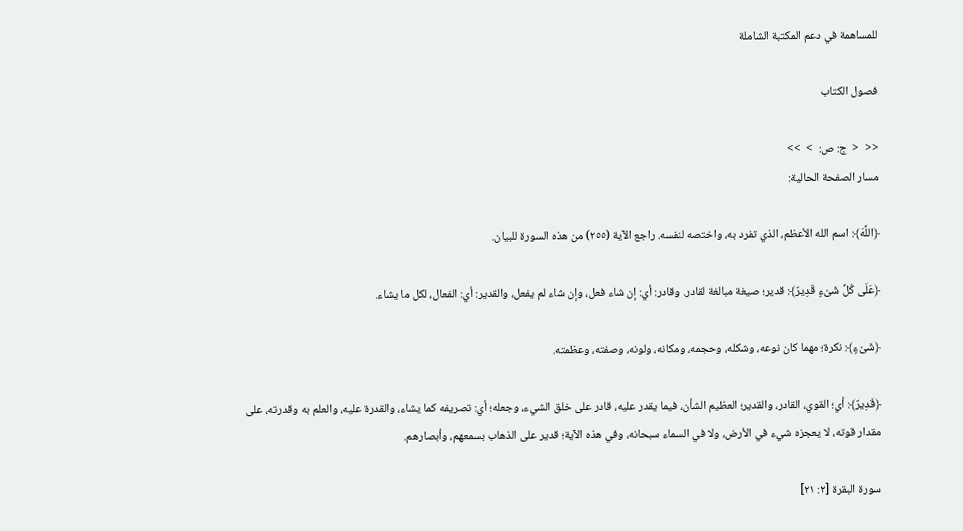للمساهمة في دعم المكتبة الشاملة

فصول الكتاب

<<  <  ج: ص:  >  >>
مسار الصفحة الحالية:

﴿اللَّهَ﴾: اسم الله الأعظم، الذي تفرد به، واختصه لنفسه. راجع الآية (٢٥٥) من هذه السورة للبيان.

﴿عَلَى كُلِّ شَىْءٍ قَدِيرٌ﴾: قدير؛ صيغة مبالغة لقادر. وقادر: أي: إن شاء فعل، وإن شاء لم يفعل، والقدير: أي: الفعال، لكل ما يشاء.

﴿شَىْءٍ﴾: نكرة؛ مهما كان نوعه، وشكله، وحجمه، ومكانه، ولونه، وصفته، وعظمته.

﴿قَدِيرٌ﴾: أي؛ القوي، القادر، والقدير؛ العظيم الشأن، فيما يقدر عليه، قادر على خلق الشيء، وجعله؛ أي: تصريفه كما يشاء، والقدرة عليه، والعلم به وقدرته، على مقدار قوته، لا يعجزه شيء في الأرض، ولا في السماء سبحانه، وفي هذه الآية؛ قدير على الذهاب بسمعهم، وأبصارهم.

سورة البقرة [٢: ٢١]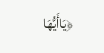﴿يَاأَيُّهَا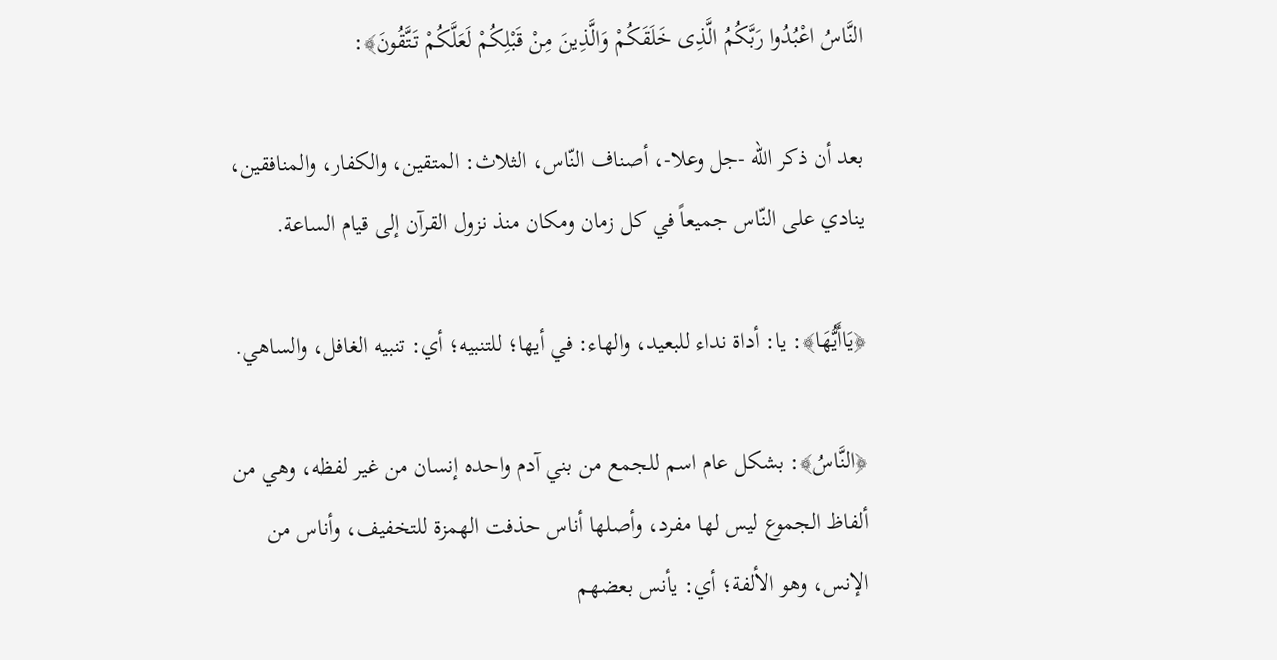النَّاسُ اعْبُدُوا رَبَّكُمُ الَّذِى خَلَقَكُمْ وَالَّذِينَ مِنْ قَبْلِكُمْ لَعَلَّكُمْ تَتَّقُونَ﴾:

بعد أن ذكر الله -جل وعلا-، أصناف النّاس، الثلاث: المتقين، والكفار، والمنافقين، ينادي على النّاس جميعاً في كل زمان ومكان منذ نزول القرآن إلى قيام الساعة.

﴿يَاأَيُّهَا﴾: يا: أداة نداء للبعيد، والهاء: في أيها؛ للتنبيه؛ أي: تنبيه الغافل، والساهي.

﴿النَّاسُ﴾: بشكل عام اسم للجمع من بني آدم واحده إنسان من غير لفظه، وهي من ألفاظ الجموع ليس لها مفرد، وأصلها أناس حذفت الهمزة للتخفيف، وأناس من الإنس، وهو الألفة؛ أي: يأنس بعضهم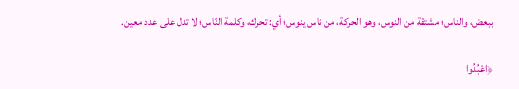ببعض، والناس؛ مشتقة من النوس، وهو الحركة، من ناس ينوس؛ أي: تحرك، وكلمة النّاس؛ لا تدل على عدد معين.

﴿اعْبُدُوا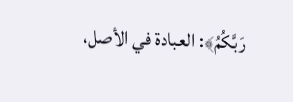رَبَّكُمُ﴾: العبادة في الأصل،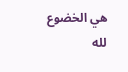هي الخضوع لله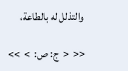والتذلل له بالطاعة،

<<  <  ج: ص:  >  >>